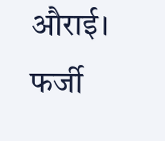औराई। फर्जी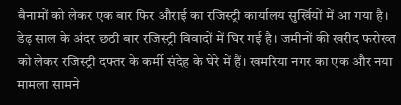बैनामों को लेकर एक बार फिर औराई का रजिस्ट्री कार्यालय सुर्खियों में आ गया है। डेढ़ साल के अंदर छठी बार रजिस्ट्री विवादों में घिर गई है। जमीनों की खरीद फरोख्त को लेकर रजिस्ट्री दफ्तर के कर्मी संदेह के घेरे में हैं। खमरिया नगर का एक और नया मामला सामने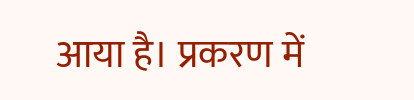आया है। प्रकरण में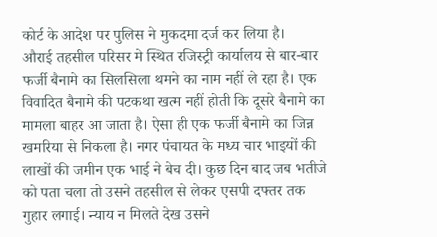कोर्ट के आदेश पर पुलिस ने मुकदमा दर्ज कर लिया है।
औराई तहसील परिसर मे स्थित रजिस्ट्री कार्यालय से बार-बार फर्जी बैनामे का सिलसिला थमने का नाम नहीं ले रहा है। एक विवादित बैनामे की पटकथा खत्म नहीं होती कि दूसरे बैनामे का मामला बाहर आ जाता है। ऐसा ही एक फर्जी बैनामे का जिन्न खमरिया से निकला है। नगर पंचायत के मध्य चार भाइयों की लाखों की जमीन एक भाई ने बेच दी। कुछ दिन बाद जब भतीजे को पता चला तो उसने तहसील से लेकर एसपी दफ्तर तक गुहार लगाई। न्याय न मिलते देख उसने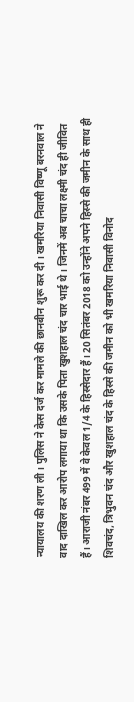न्यायालय की शरण ली। पुलिस ने केस दर्ज कर मामले की छानबीन शुरू कर दी। खमरिया निवासी विष्णू बरनवाल ने वाद दाखिल कर आरोप लगाया था कि उसके पिता खुशहाल चंद चार भाई थे। जिनमें अब चाचा लक्ष्मी चंद ही जीवित हैं। आराजी नंबर 499 में वे केवल 1/4 के हिस्सेदार हैं। 20 सितंबर 2018 को उन्होंने अपने हिस्से की जमीन के साथ ही शिवचंद, त्रिभुवन चंद और खुशहाल चंद के हिस्से की जमीन को भी खमरिया निवासी विनोद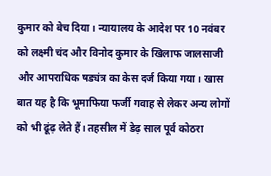कुमार को बेच दिया। न्यायालय के आदेश पर 10 नवंबर को लक्ष्मी चंद और विनोद कुमार के खिलाफ जालसाजी और आपराधिक षड्यंत्र का केस दर्ज किया गया। खास बात यह है कि भूमाफिया फर्जी गवाह से लेकर अन्य लोगों को भी ढूंढ़ लेते हैं। तहसील में डेढ़ साल पूर्व कोठरा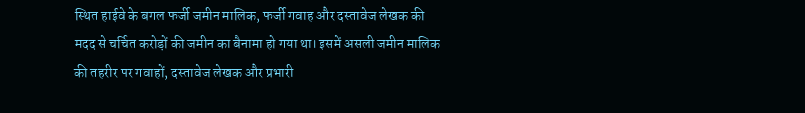स्थित हाईवे के बगल फर्जी जमीन मालिक, फर्जी गवाह और दस्तावेज लेखक की मदद से चर्चित करोड़ों की जमीन का बैनामा हो गया था। इसमें असली जमीन मालिक की तहरीर पर गवाहों, दस्तावेज लेखक और प्रभारी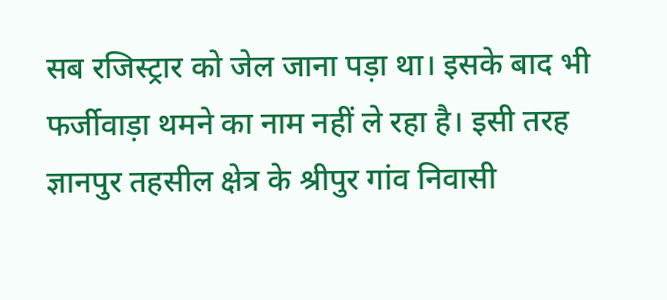सब रजिस्ट्रार को जेल जाना पड़ा था। इसके बाद भी फर्जीवाड़ा थमने का नाम नहीं ले रहा है। इसी तरह ज्ञानपुर तहसील क्षेत्र के श्रीपुर गांव निवासी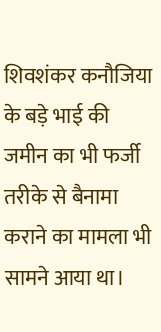शिवशंकर कनौजिया के बड़े भाई की जमीन का भी फर्जी तरीके से बैनामा कराने का मामला भी सामने आया था।